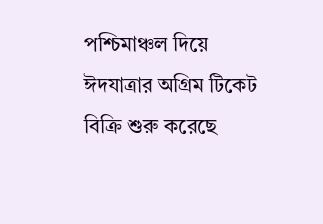পশ্চিমাঞ্চল দিয়ে ঈদযাত্রার অগ্রিম টিকেট বিক্রি শুরু করেছে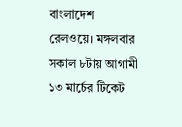বাংলাদেশ রেলওয়ে। মঙ্গলবার সকাল ৮টায় আগামী ১৩ মার্চের টিকেট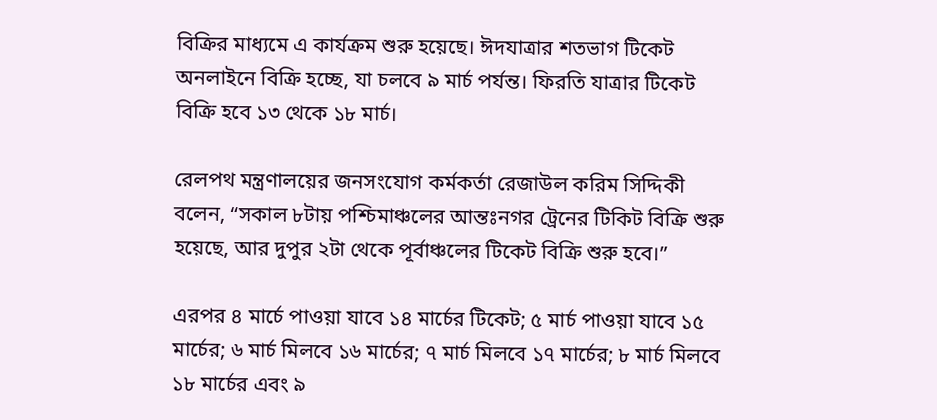বিক্রির মাধ্যমে এ কার্যক্রম শুরু হয়েছে। ঈদযাত্রার শতভাগ টিকেট অনলাইনে বিক্রি হচ্ছে, যা চলবে ৯ মার্চ পর্যন্ত। ফিরতি যাত্রার টিকেট বিক্রি হবে ১৩ থেকে ১৮ মার্চ।

রেলপথ মন্ত্রণালয়ের জনসংযোগ কর্মকর্তা রেজাউল করিম সিদ্দিকী বলেন, “সকাল ৮টায় পশ্চিমাঞ্চলের আন্তঃনগর ট্রেনের টিকিট বিক্রি শুরু হয়েছে, আর দুপুর ২টা থেকে পূর্বাঞ্চলের টিকেট বিক্রি শুরু হবে।”

এরপর ৪ মার্চে পাওয়া যাবে ১৪ মার্চের টিকেট; ৫ মার্চ পাওয়া যাবে ১৫ মার্চের; ৬ মার্চ মিলবে ১৬ মার্চের; ৭ মার্চ মিলবে ১৭ মার্চের; ৮ মার্চ মিলবে ১৮ মার্চের এবং ৯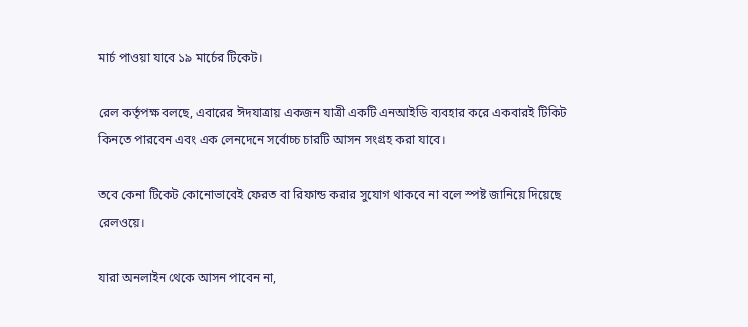মার্চ পাওয়া যাবে ১৯ মার্চের টিকেট।

রেল কর্তৃপক্ষ বলছে, এবারের ঈদযাত্রায় একজন যাত্রী একটি এনআইডি ব্যবহার করে একবারই টিকিট কিনতে পারবেন এবং এক লেনদেনে সর্বোচ্চ চারটি আসন সংগ্রহ করা যাবে।

তবে কেনা টিকেট কোনোভাবেই ফেরত বা রিফান্ড করার সুযোগ থাকবে না বলে স্পষ্ট জানিয়ে দিয়েছে রেলওয়ে।

যারা অনলাইন থেকে আসন পাবেন না,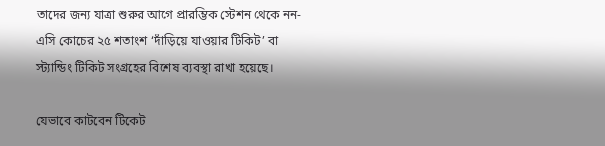তাদের জন্য যাত্রা শুরুর আগে প্রারম্ভিক স্টেশন থেকে নন-এসি কোচের ২৫ শতাংশ ‘দাঁড়িয়ে যাওয়ার টিকিট’ বা স্ট্যান্ডিং টিকিট সংগ্রহের বিশেষ ব্যবস্থা রাখা হয়েছে।

যেভাবে কাটবেন টিকেট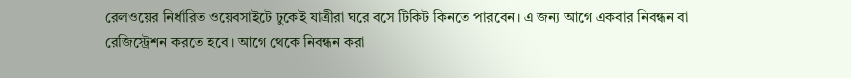রেলওয়ের নির্ধারিত ওয়েবসাইটে ঢুকেই যাত্রীরা ঘরে বসে টিকিট কিনতে পারবেন। এ জন্য আগে একবার নিবন্ধন বা রেজিস্ট্রেশন করতে হবে। আগে থেকে নিবন্ধন করা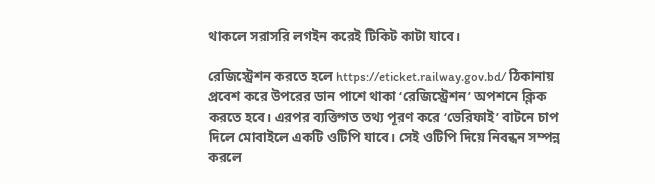থাকলে সরাসরি লগইন করেই টিকিট কাটা যাবে।

রেজিস্ট্রেশন করতে হলে https://eticket.railway.gov.bd/ ঠিকানায় প্রবেশ করে উপরের ডান পাশে থাকা ‘রেজিস্ট্রেশন’ অপশনে ক্লিক করতে হবে। এরপর ব্যক্তিগত তথ্য পূরণ করে ‘ভেরিফাই’ বাটনে চাপ দিলে মোবাইলে একটি ওটিপি যাবে। সেই ওটিপি দিয়ে নিবন্ধন সম্পন্ন করলে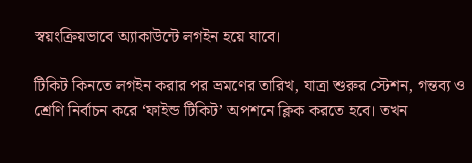স্বয়ংক্রিয়ভাবে অ্যাকাউন্টে লগইন হয়ে যাবে।

টিকিট কিনতে লগইন করার পর ভ্রমণের তারিখ, যাত্রা শুরুর স্টেশন, গন্তব্য ও শ্রেণি নির্বাচন করে ‘ফাইন্ড টিকিট’ অপশনে ক্লিক করতে হবে। তখন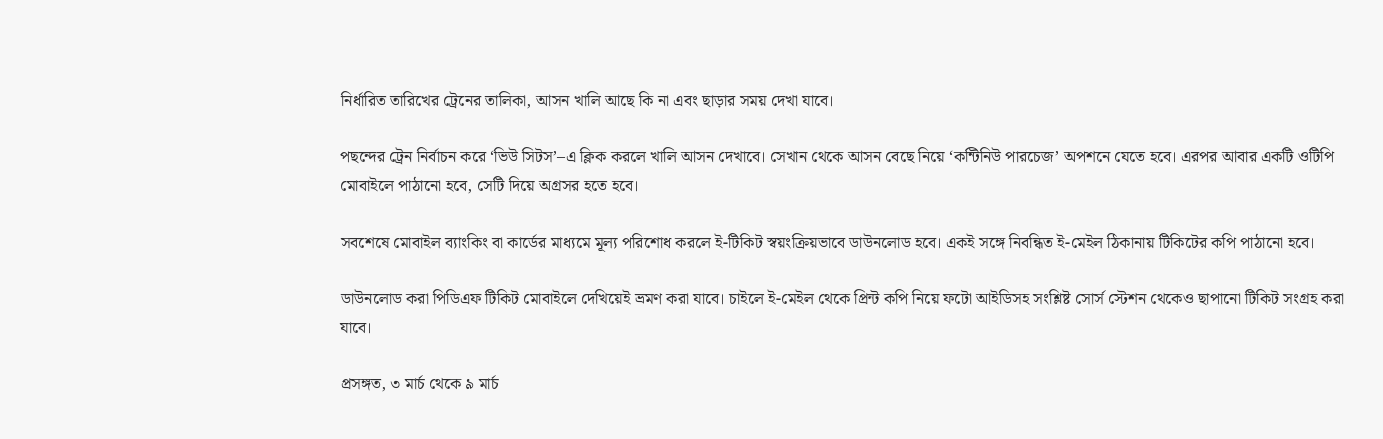নির্ধারিত তারিখের ট্রেনের তালিকা, আসন খালি আছে কি না এবং ছাড়ার সময় দেখা যাবে।

পছন্দের ট্রেন নির্বাচন করে ‘ভিউ সিটস’–এ ক্লিক করলে খালি আসন দেখাবে। সেখান থেকে আসন বেছে নিয়ে ‘কন্টিনিউ পারচেজ’ অপশনে যেতে হবে। এরপর আবার একটি ওটিপি মোবাইলে পাঠানো হবে, সেটি দিয়ে অগ্রসর হতে হবে।

সবশেষে মোবাইল ব্যাংকিং বা কার্ডের মাধ্যমে মূল্য পরিশোধ করলে ই-টিকিট স্বয়ংক্রিয়ভাবে ডাউনলোড হবে। একই সঙ্গে নিবন্ধিত ই-মেইল ঠিকানায় টিকিটের কপি পাঠানো হবে।

ডাউনলোড করা পিডিএফ টিকিট মোবাইলে দেখিয়েই ভ্রমণ করা যাবে। চাইলে ই-মেইল থেকে প্রিন্ট কপি নিয়ে ফটো আইডিসহ সংশ্লিষ্ট সোর্স স্টেশন থেকেও ছাপানো টিকিট সংগ্রহ করা যাবে।

প্রসঙ্গত, ৩ মার্চ থেকে ৯ মার্চ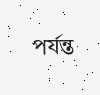পর্যন্ত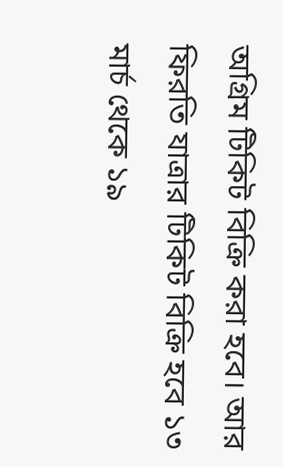অগ্রিম টিকিট বিক্রি করা হবে। আর ফিরতি যাত্রার টিকিট বিক্রি হবে ১৩ মার্চ থেকে ১৯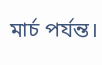মার্চ পর্যন্ত।